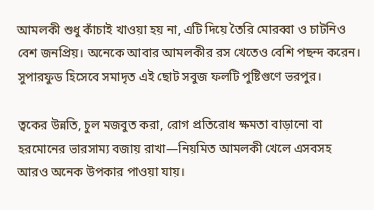আমলকী শুধু কাঁচাই খাওয়া হয় না, এটি দিয়ে তৈরি মোরব্বা ও চাটনিও বেশ জনপ্রিয়। অনেকে আবার আমলকীর রস খেতেও বেশি পছন্দ করেন। সুপারফুড হিসেবে সমাদৃত এই ছোট সবুজ ফলটি পুষ্টিগুণে ভরপুর।

ত্বকের উন্নতি, চুল মজবুত করা, রোগ প্রতিরোধ ক্ষমতা বাড়ানো বা হরমোনের ভারসাম্য বজায় রাখা—নিয়মিত আমলকী খেলে এসবসহ আরও অনেক উপকার পাওয়া যায়।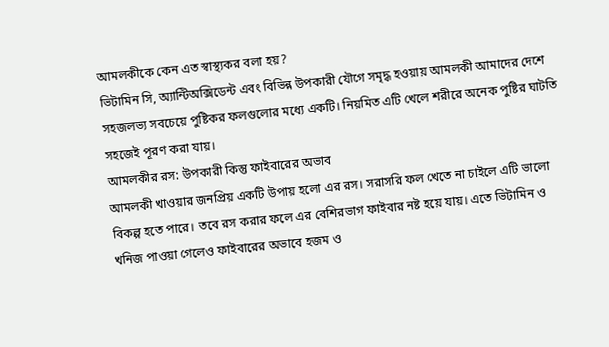আমলকীকে কেন এত স্বাস্থ্যকর বলা হয়?
ভিটামিন সি, অ্যান্টিঅক্সিডেন্ট এবং বিভিন্ন উপকারী যৌগে সমৃদ্ধ হওয়ায় আমলকী আমাদের দেশে সহজলভ্য সবচেয়ে পুষ্টিকর ফলগুলোর মধ্যে একটি। নিয়মিত এটি খেলে শরীরে অনেক পুষ্টির ঘাটতি সহজেই পূরণ করা যায়।
আমলকীর রস: উপকারী কিন্তু ফাইবারের অভাব
আমলকী খাওয়ার জনপ্রিয় একটি উপায় হলো এর রস। সরাসরি ফল খেতে না চাইলে এটি ভালো বিকল্প হতে পারে। তবে রস করার ফলে এর বেশিরভাগ ফাইবার নষ্ট হয়ে যায়। এতে ভিটামিন ও খনিজ পাওয়া গেলেও ফাইবারের অভাবে হজম ও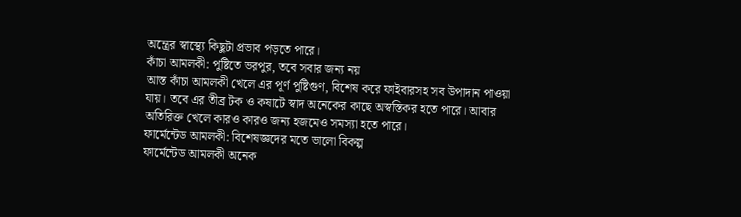অন্ত্রের স্বাস্থ্যে কিছুটা প্রভাব পড়তে পারে।
কাঁচা আমলকী: পুষ্টিতে ভরপুর, তবে সবার জন্য নয়
আস্ত কাঁচা আমলকী খেলে এর পূর্ণ পুষ্টিগুণ, বিশেষ করে ফাইবারসহ সব উপাদান পাওয়া যায়। তবে এর তীব্র টক ও কষাটে স্বাদ অনেকের কাছে অস্বস্তিকর হতে পারে। আবার অতিরিক্ত খেলে কারও কারও জন্য হজমেও সমস্যা হতে পারে।
ফার্মেন্টেড আমলকী: বিশেষজ্ঞদের মতে ভালো বিকল্প
ফার্মেন্টেড আমলকী অনেক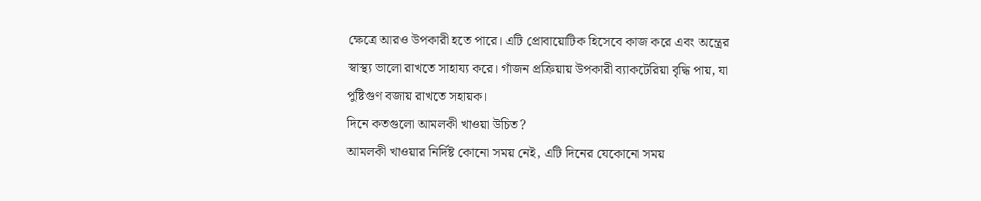ক্ষেত্রে আরও উপকারী হতে পারে। এটি প্রোবায়োটিক হিসেবে কাজ করে এবং অন্ত্রের স্বাস্থ্য ভালো রাখতে সাহায্য করে। গাঁজন প্রক্রিয়ায় উপকারী ব্যাকটেরিয়া বৃদ্ধি পায়, যা পুষ্টিগুণ বজায় রাখতে সহায়ক।
দিনে কতগুলো আমলকী খাওয়া উচিত?
আমলকী খাওয়ার নির্দিষ্ট কোনো সময় নেই, এটি দিনের যেকোনো সময়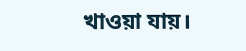খাওয়া যায়।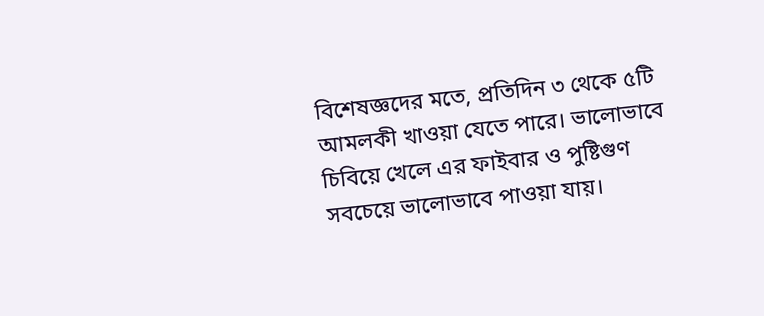বিশেষজ্ঞদের মতে, প্রতিদিন ৩ থেকে ৫টি আমলকী খাওয়া যেতে পারে। ভালোভাবে চিবিয়ে খেলে এর ফাইবার ও পুষ্টিগুণ সবচেয়ে ভালোভাবে পাওয়া যায়।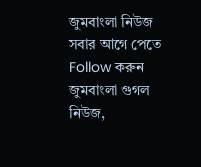জুমবাংলা নিউজ সবার আগে পেতে Follow করুন জুমবাংলা গুগল নিউজ,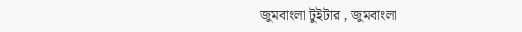জুমবাংলা টুইটার , জুমবাংলা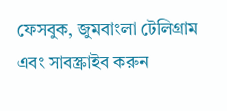ফেসবুক, জুমবাংলা টেলিগ্রাম এবং সাবস্ক্রাইব করুন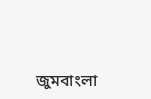জুমবাংলা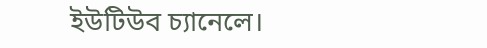ইউটিউব চ্যানেলে।